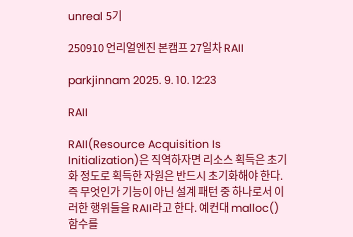unreal 5기

250910 언리얼엔진 본캠프 27일차 RAII

parkjinnam 2025. 9. 10. 12:23

RAII

RAII(Resource Acquisition Is Initialization)은 직역하자면 리소스 획득은 초기화 정도로 획득한 자원은 반드시 초기화해야 한다. 즉 무엇인가 기능이 아닌 설계 패턴 중 하나로서 이러한 행위들을 RAII라고 한다. 예컨대 malloc() 함수를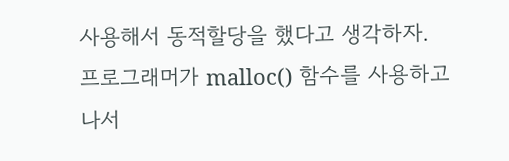사용해서 동적할당을 했다고 생각하자. 프로그래머가 malloc() 함수를 사용하고 나서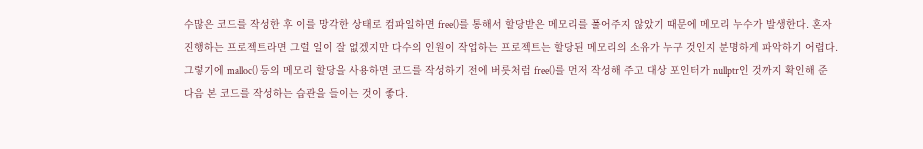수많은 코드를 작성한 후 이를 망각한 상태로 컴파일하면 free()를 통해서 할당받은 메모리를 풀어주지 않았기 때문에 메모리 누수가 발생한다. 혼자 진행하는 프로젝트라면 그럴 일이 잘 없겠지만 다수의 인원이 작업하는 프로젝트는 할당된 메모리의 소유가 누구 것인지 분명하게 파악하기 어렵다. 그렇기에 malloc() 등의 메모리 할당을 사용하면 코드를 작성하기 전에 버릇처럼 free()를 먼저 작성해 주고 대상 포인터가 nullptr인 것까지 확인해 준 다음 본 코드를 작성하는 습관을 들이는 것이 좋다.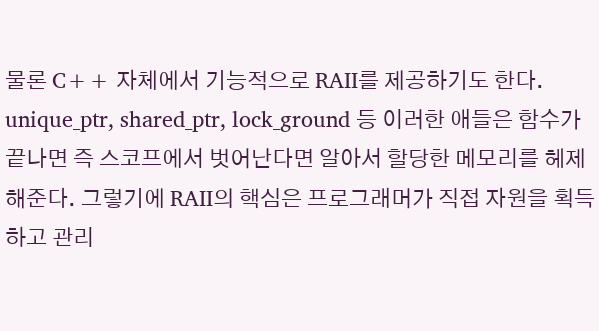물론 C++ 자체에서 기능적으로 RAII를 제공하기도 한다. unique_ptr, shared_ptr, lock_ground 등 이러한 애들은 함수가 끝나면 즉 스코프에서 벗어난다면 알아서 할당한 메모리를 헤제해준다. 그렇기에 RAII의 핵심은 프로그래머가 직접 자원을 획득하고 관리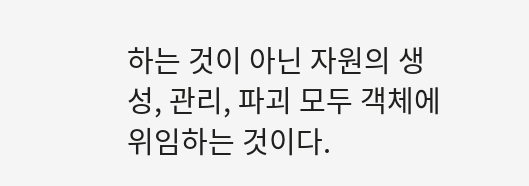하는 것이 아닌 자원의 생성, 관리, 파괴 모두 객체에 위임하는 것이다.